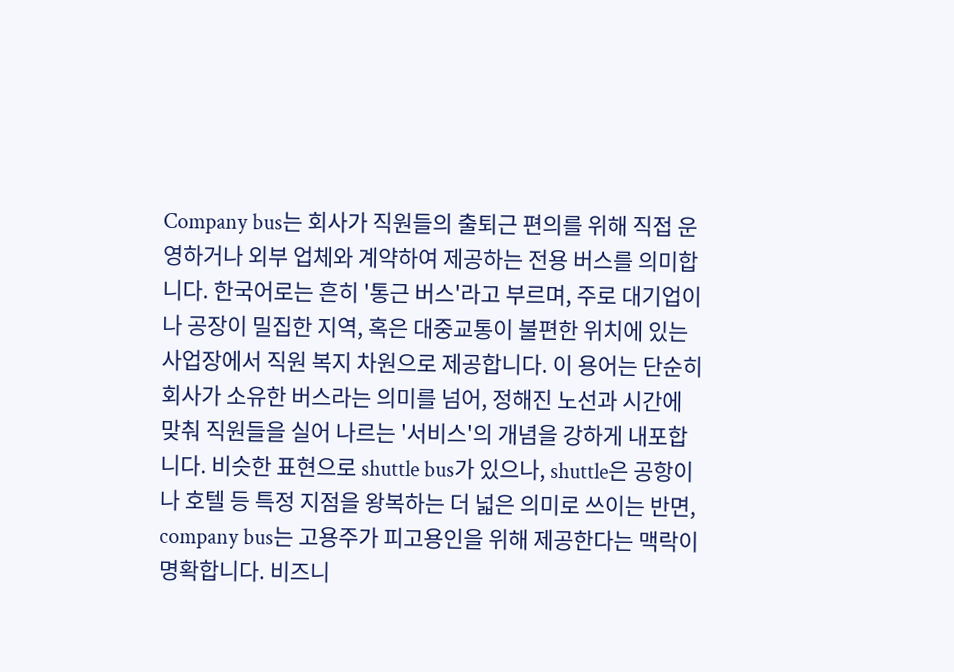Company bus는 회사가 직원들의 출퇴근 편의를 위해 직접 운영하거나 외부 업체와 계약하여 제공하는 전용 버스를 의미합니다. 한국어로는 흔히 '통근 버스'라고 부르며, 주로 대기업이나 공장이 밀집한 지역, 혹은 대중교통이 불편한 위치에 있는 사업장에서 직원 복지 차원으로 제공합니다. 이 용어는 단순히 회사가 소유한 버스라는 의미를 넘어, 정해진 노선과 시간에 맞춰 직원들을 실어 나르는 '서비스'의 개념을 강하게 내포합니다. 비슷한 표현으로 shuttle bus가 있으나, shuttle은 공항이나 호텔 등 특정 지점을 왕복하는 더 넓은 의미로 쓰이는 반면, company bus는 고용주가 피고용인을 위해 제공한다는 맥락이 명확합니다. 비즈니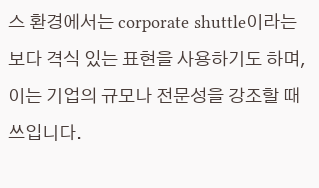스 환경에서는 corporate shuttle이라는 보다 격식 있는 표현을 사용하기도 하며, 이는 기업의 규모나 전문성을 강조할 때 쓰입니다.